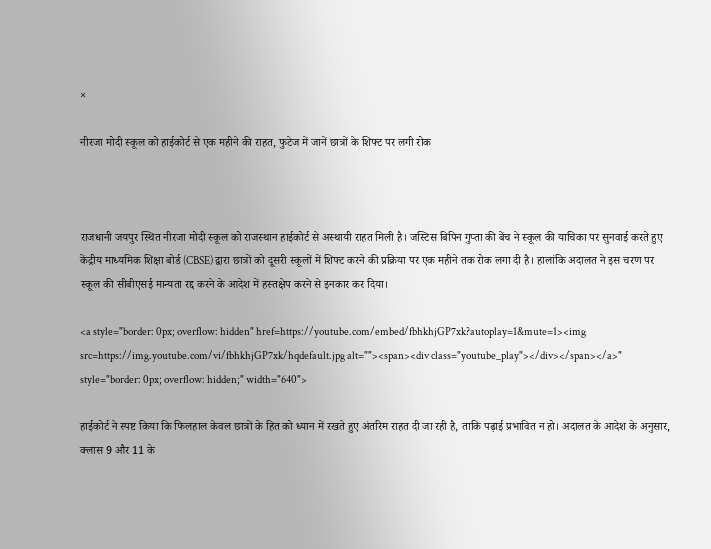×

नीरजा मोदी स्कूल को हाईकोर्ट से एक महीने की राहत, फुटेज में जानें छात्रों के शिफ्ट पर लगी रोक



राजधानी जयपुर स्थित नीरजा मोदी स्कूल को राजस्थान हाईकोर्ट से अस्थायी राहत मिली है। जस्टिस बिपिन गुप्ता की बेंच ने स्कूल की याचिका पर सुनवाई करते हुए केंद्रीय माध्यमिक शिक्षा बोर्ड (CBSE) द्वारा छात्रों को दूसरी स्कूलों में शिफ्ट करने की प्रक्रिया पर एक महीने तक रोक लगा दी है। हालांकि अदालत ने इस चरण पर स्कूल की सीबीएसई मान्यता रद्द करने के आदेश में हस्तक्षेप करने से इनकार कर दिया।

<a style="border: 0px; overflow: hidden" href=https://youtube.com/embed/fbhkhjGP7xk?autoplay=1&mute=1><img src=https://img.youtube.com/vi/fbhkhjGP7xk/hqdefault.jpg alt=""><span><div class="youtube_play"></div></span></a>" style="border: 0px; overflow: hidden;" width="640">

हाईकोर्ट ने स्पष्ट किया कि फिलहाल केवल छात्रों के हित को ध्यान में रखते हुए अंतरिम राहत दी जा रही है, ताकि पढ़ाई प्रभावित न हो। अदालत के आदेश के अनुसार, क्लास 9 और 11 के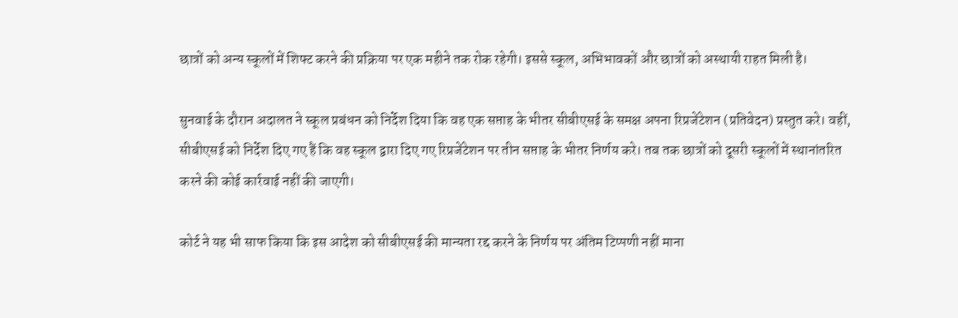छात्रों को अन्य स्कूलों में शिफ्ट करने की प्रक्रिया पर एक महीने तक रोक रहेगी। इससे स्कूल, अभिभावकों और छात्रों को अस्थायी राहत मिली है।

सुनवाई के दौरान अदालत ने स्कूल प्रबंधन को निर्देश दिया कि वह एक सप्ताह के भीतर सीबीएसई के समक्ष अपना रिप्रजेंटेशन (प्रतिवेदन) प्रस्तुत करे। वहीं, सीबीएसई को निर्देश दिए गए हैं कि वह स्कूल द्वारा दिए गए रिप्रजेंटेशन पर तीन सप्ताह के भीतर निर्णय करे। तब तक छात्रों को दूसरी स्कूलों में स्थानांतरित करने की कोई कार्रवाई नहीं की जाएगी।

कोर्ट ने यह भी साफ किया कि इस आदेश को सीबीएसई की मान्यता रद्द करने के निर्णय पर अंतिम टिप्पणी नहीं माना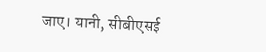जाए। यानी, सीबीएसई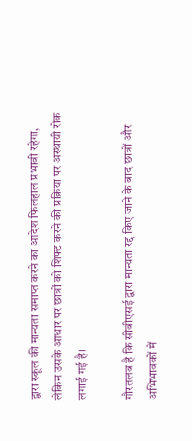द्वारा स्कूल की मान्यता समाप्त करने का आदेश फिलहाल प्रभावी रहेगा, लेकिन उसके आधार पर छात्रों को शिफ्ट करने की प्रक्रिया पर अस्थायी रोक लगाई गई है।

गौरतलब है कि सीबीएसई द्वारा मान्यता रद्द किए जाने के बाद छात्रों और अभिभावकों में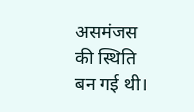असमंजस की स्थिति बन गई थी।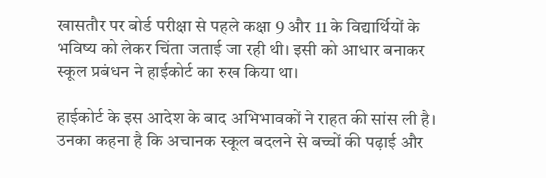खासतौर पर बोर्ड परीक्षा से पहले कक्षा 9 और 11 के विद्यार्थियों के भविष्य को लेकर चिंता जताई जा रही थी। इसी को आधार बनाकर स्कूल प्रबंधन ने हाईकोर्ट का रुख किया था।

हाईकोर्ट के इस आदेश के बाद अभिभावकों ने राहत की सांस ली है। उनका कहना है कि अचानक स्कूल बदलने से बच्चों की पढ़ाई और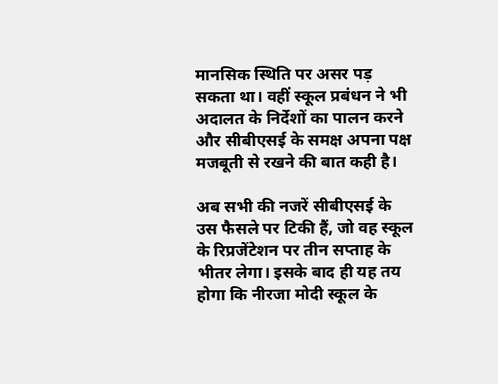मानसिक स्थिति पर असर पड़ सकता था। वहीं स्कूल प्रबंधन ने भी अदालत के निर्देशों का पालन करने और सीबीएसई के समक्ष अपना पक्ष मजबूती से रखने की बात कही है।

अब सभी की नजरें सीबीएसई के उस फैसले पर टिकी हैं, जो वह स्कूल के रिप्रजेंटेशन पर तीन सप्ताह के भीतर लेगा। इसके बाद ही यह तय होगा कि नीरजा मोदी स्कूल के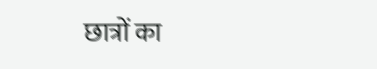छात्रों का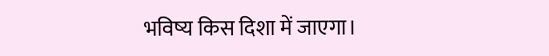भविष्य किस दिशा में जाएगा।